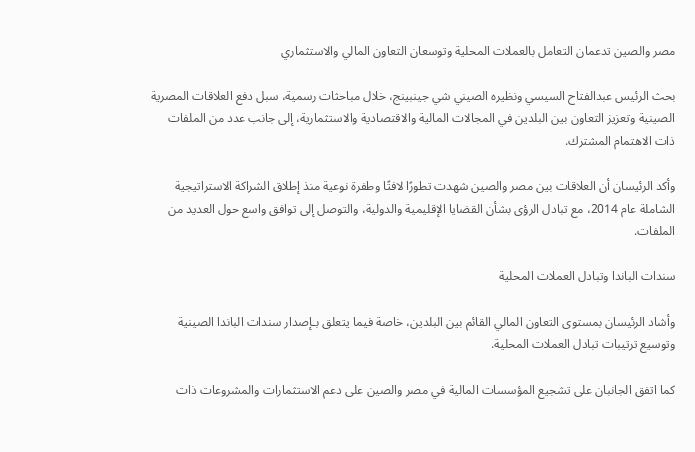مصر والصين تدعمان التعامل بالعملات المحلية وتوسعان التعاون المالي والاستثماري

بحث الرئيس عبدالفتاح السيسي ونظيره الصيني شي جينبينج، خلال مباحثات رسمية، سبل دفع العلاقات المصرية الصينية وتعزيز التعاون بين البلدين في المجالات المالية والاقتصادية والاستثمارية، إلى جانب عدد من الملفات ذات الاهتمام المشترك.

وأكد الرئيسان أن العلاقات بين مصر والصين شهدت تطورًا لافتًا وطفرة نوعية منذ إطلاق الشراكة الاستراتيجية الشاملة عام 2014، مع تبادل الرؤى بشأن القضايا الإقليمية والدولية، والتوصل إلى توافق واسع حول العديد من الملفات.

سندات الباندا وتبادل العملات المحلية

وأشاد الرئيسان بمستوى التعاون المالي القائم بين البلدين، خاصة فيما يتعلق بـإصدار سندات الباندا الصينية وتوسيع ترتيبات تبادل العملات المحلية.

كما اتفق الجانبان على تشجيع المؤسسات المالية في مصر والصين على دعم الاستثمارات والمشروعات ذات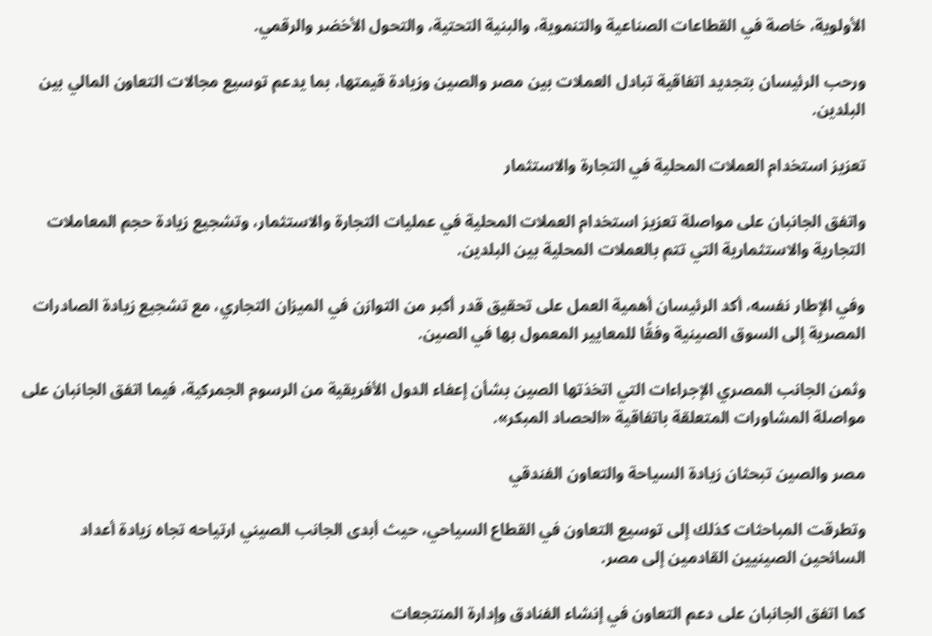الأولوية، خاصة في القطاعات الصناعية والتنموية، والبنية التحتية، والتحول الأخضر والرقمي.

ورحب الرئيسان بتجديد اتفاقية تبادل العملات بين مصر والصين وزيادة قيمتها، بما يدعم توسيع مجالات التعاون المالي بين البلدين.

تعزيز استخدام العملات المحلية في التجارة والاستثمار

واتفق الجانبان على مواصلة تعزيز استخدام العملات المحلية في عمليات التجارة والاستثمار، وتشجيع زيادة حجم المعاملات التجارية والاستثمارية التي تتم بالعملات المحلية بين البلدين.

وفي الإطار نفسه، أكد الرئيسان أهمية العمل على تحقيق قدر أكبر من التوازن في الميزان التجاري، مع تشجيع زيادة الصادرات المصرية إلى السوق الصينية وفقًا للمعايير المعمول بها في الصين.

وثمن الجانب المصري الإجراءات التي اتخذتها الصين بشأن إعفاء الدول الأفريقية من الرسوم الجمركية، فيما اتفق الجانبان على مواصلة المشاورات المتعلقة باتفاقية «الحصاد المبكر».

مصر والصين تبحثان زيادة السياحة والتعاون الفندقي

وتطرقت المباحثات كذلك إلى توسيع التعاون في القطاع السياحي، حيث أبدى الجانب الصيني ارتياحه تجاه زيادة أعداد السائحين الصينيين القادمين إلى مصر.

كما اتفق الجانبان على دعم التعاون في إنشاء الفنادق وإدارة المنتجعات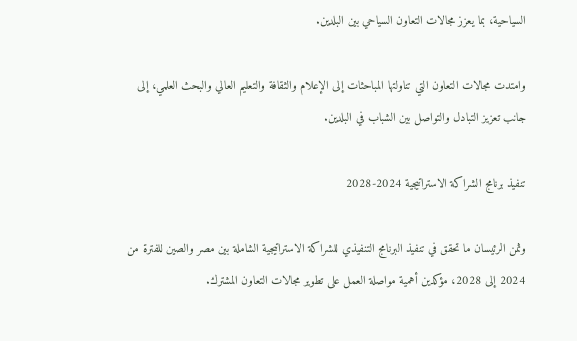السياحية، بما يعزز مجالات التعاون السياحي بين البلدين.

وامتدت مجالات التعاون التي تناولتها المباحثات إلى الإعلام والثقافة والتعليم العالي والبحث العلمي، إلى جانب تعزيز التبادل والتواصل بين الشباب في البلدين.

تنفيذ برنامج الشراكة الاستراتيجية 2024-2028

وثمن الرئيسان ما تحقق في تنفيذ البرنامج التنفيذي للشراكة الاستراتيجية الشاملة بين مصر والصين للفترة من 2024 إلى 2028، مؤكدين أهمية مواصلة العمل على تطوير مجالات التعاون المشترك.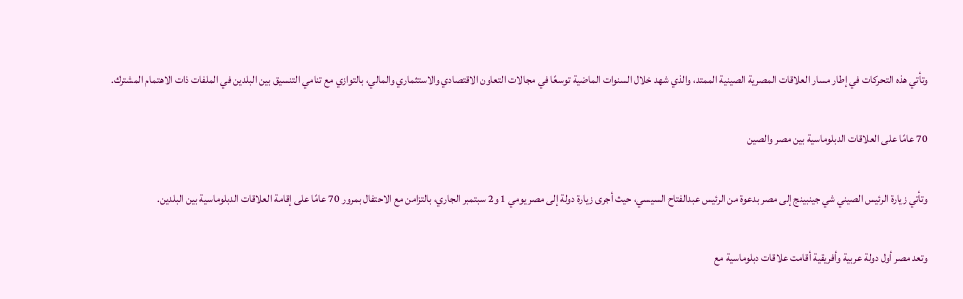وتأتي هذه التحركات في إطار مسار العلاقات المصرية الصينية الممتد، والذي شهد خلال السنوات الماضية توسعًا في مجالات التعاون الاقتصادي والاستثماري والمالي، بالتوازي مع تنامي التنسيق بين البلدين في الملفات ذات الاهتمام المشترك.

70 عامًا على العلاقات الدبلوماسية بين مصر والصين

وتأتي زيارة الرئيس الصيني شي جينبينج إلى مصر بدعوة من الرئيس عبدالفتاح السيسي، حيث أجرى زيارة دولة إلى مصر يومي 1 و2 سبتمبر الجاري، بالتزامن مع الاحتفال بمرور 70 عامًا على إقامة العلاقات الدبلوماسية بين البلدين.

وتعد مصر أول دولة عربية وأفريقية أقامت علاقات دبلوماسية مع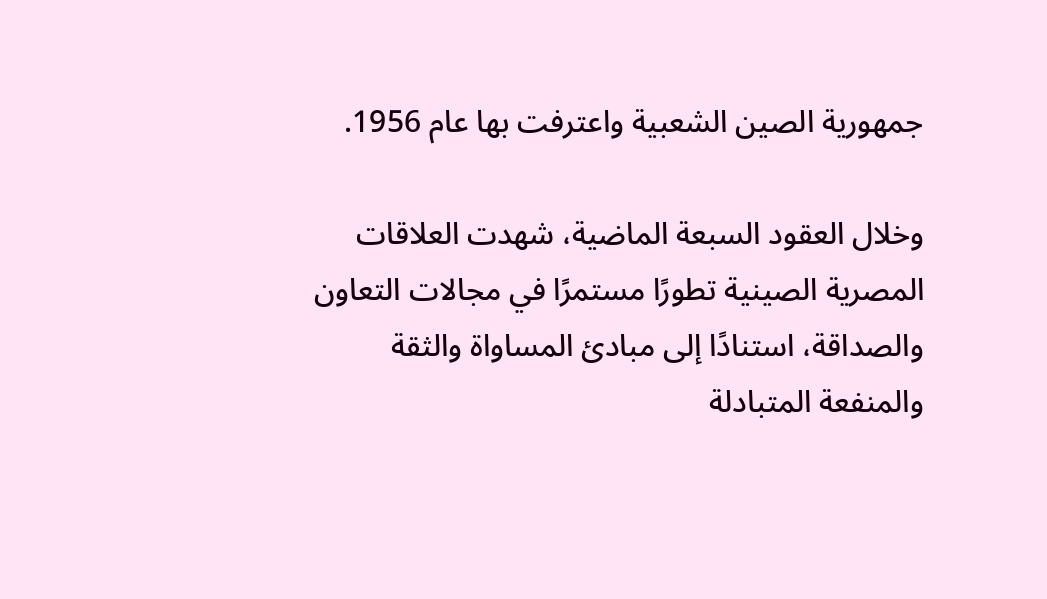جمهورية الصين الشعبية واعترفت بها عام 1956.

وخلال العقود السبعة الماضية، شهدت العلاقات المصرية الصينية تطورًا مستمرًا في مجالات التعاون والصداقة، استنادًا إلى مبادئ المساواة والثقة والمنفعة المتبادلة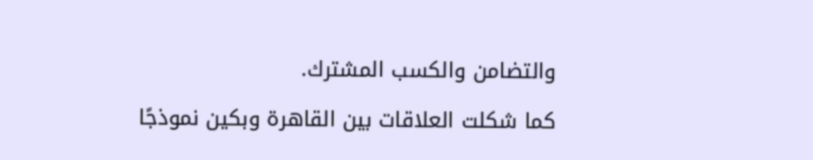والتضامن والكسب المشترك.

كما شكلت العلاقات بين القاهرة وبكين نموذجًا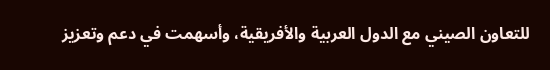للتعاون الصيني مع الدول العربية والأفريقية، وأسهمت في دعم وتعزيز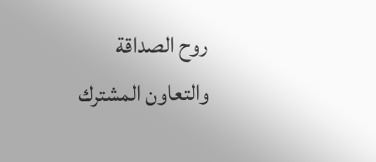روح الصداقة والتعاون المشترك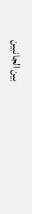بين الجانبين